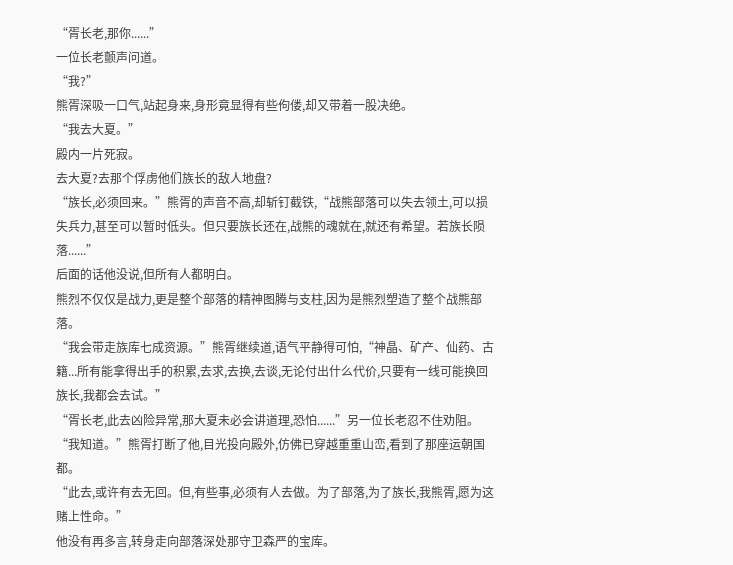“胥长老,那你......”
一位长老颤声问道。
“我?”
熊胥深吸一口气,站起身来,身形竟显得有些佝偻,却又带着一股决绝。
“我去大夏。”
殿内一片死寂。
去大夏?去那个俘虏他们族长的敌人地盘?
“族长,必须回来。”熊胥的声音不高,却斩钉截铁,“战熊部落可以失去领土,可以损失兵力,甚至可以暂时低头。但只要族长还在,战熊的魂就在,就还有希望。若族长陨落......”
后面的话他没说,但所有人都明白。
熊烈不仅仅是战力,更是整个部落的精神图腾与支柱,因为是熊烈塑造了整个战熊部落。
“我会带走族库七成资源。”熊胥继续道,语气平静得可怕,“神晶、矿产、仙药、古籍...所有能拿得出手的积累,去求,去换,去谈,无论付出什么代价,只要有一线可能换回族长,我都会去试。”
“胥长老,此去凶险异常,那大夏未必会讲道理,恐怕......”另一位长老忍不住劝阻。
“我知道。”熊胥打断了他,目光投向殿外,仿佛已穿越重重山峦,看到了那座运朝国都。
“此去,或许有去无回。但,有些事,必须有人去做。为了部落,为了族长,我熊胥,愿为这赌上性命。”
他没有再多言,转身走向部落深处那守卫森严的宝库。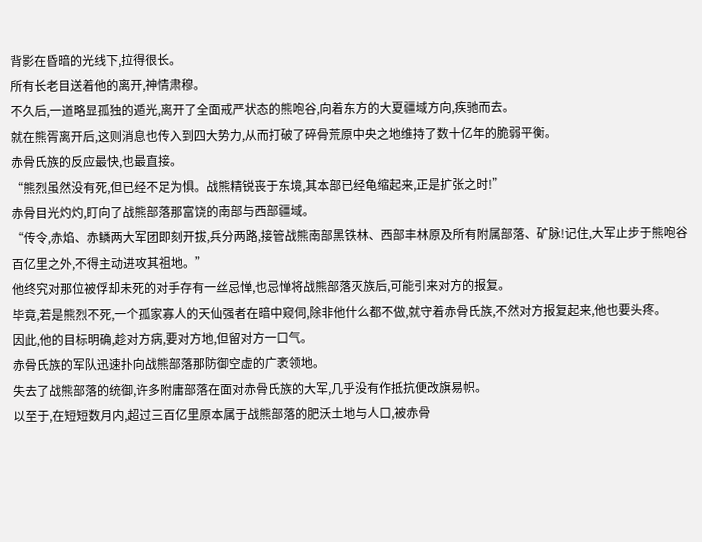背影在昏暗的光线下,拉得很长。
所有长老目送着他的离开,神情肃穆。
不久后,一道略显孤独的遁光,离开了全面戒严状态的熊咆谷,向着东方的大夏疆域方向,疾驰而去。
就在熊胥离开后,这则消息也传入到四大势力,从而打破了碎骨荒原中央之地维持了数十亿年的脆弱平衡。
赤骨氏族的反应最快,也最直接。
“熊烈虽然没有死,但已经不足为惧。战熊精锐丧于东境,其本部已经龟缩起来,正是扩张之时!”
赤骨目光灼灼,盯向了战熊部落那富饶的南部与西部疆域。
“传令,赤焰、赤鳞两大军团即刻开拔,兵分两路,接管战熊南部黑铁林、西部丰林原及所有附属部落、矿脉!记住,大军止步于熊咆谷百亿里之外,不得主动进攻其祖地。”
他终究对那位被俘却未死的对手存有一丝忌惮,也忌惮将战熊部落灭族后,可能引来对方的报复。
毕竟,若是熊烈不死,一个孤家寡人的天仙强者在暗中窥伺,除非他什么都不做,就守着赤骨氏族,不然对方报复起来,他也要头疼。
因此,他的目标明确,趁对方病,要对方地,但留对方一口气。
赤骨氏族的军队迅速扑向战熊部落那防御空虚的广袤领地。
失去了战熊部落的统御,许多附庸部落在面对赤骨氏族的大军,几乎没有作抵抗便改旗易帜。
以至于,在短短数月内,超过三百亿里原本属于战熊部落的肥沃土地与人口,被赤骨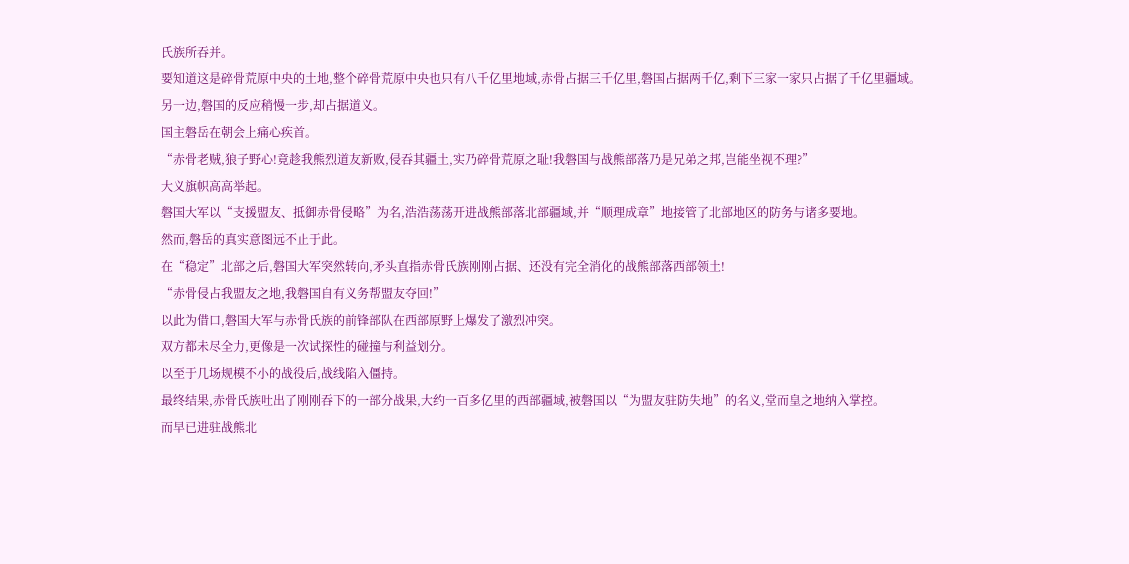氏族所吞并。
要知道这是碎骨荒原中央的土地,整个碎骨荒原中央也只有八千亿里地域,赤骨占据三千亿里,磐国占据两千亿,剩下三家一家只占据了千亿里疆域。
另一边,磐国的反应稍慢一步,却占据道义。
国主磐岳在朝会上痛心疾首。
“赤骨老贼,狼子野心!竟趁我熊烈道友新败,侵吞其疆土,实乃碎骨荒原之耻!我磐国与战熊部落乃是兄弟之邦,岂能坐视不理?”
大义旗帜高高举起。
磐国大军以“支援盟友、抵御赤骨侵略”为名,浩浩荡荡开进战熊部落北部疆域,并“顺理成章”地接管了北部地区的防务与诸多要地。
然而,磐岳的真实意图远不止于此。
在“稳定”北部之后,磐国大军突然转向,矛头直指赤骨氏族刚刚占据、还没有完全消化的战熊部落西部领土!
“赤骨侵占我盟友之地,我磐国自有义务帮盟友夺回!”
以此为借口,磐国大军与赤骨氏族的前锋部队在西部原野上爆发了激烈冲突。
双方都未尽全力,更像是一次试探性的碰撞与利益划分。
以至于几场规模不小的战役后,战线陷入僵持。
最终结果,赤骨氏族吐出了刚刚吞下的一部分战果,大约一百多亿里的西部疆域,被磐国以“为盟友驻防失地”的名义,堂而皇之地纳入掌控。
而早已进驻战熊北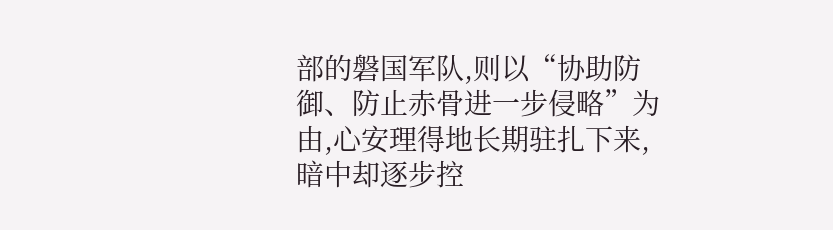部的磐国军队,则以“协助防御、防止赤骨进一步侵略”为由,心安理得地长期驻扎下来,暗中却逐步控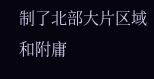制了北部大片区域和附庸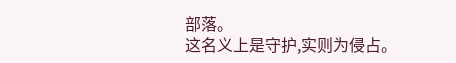部落。
这名义上是守护,实则为侵占。